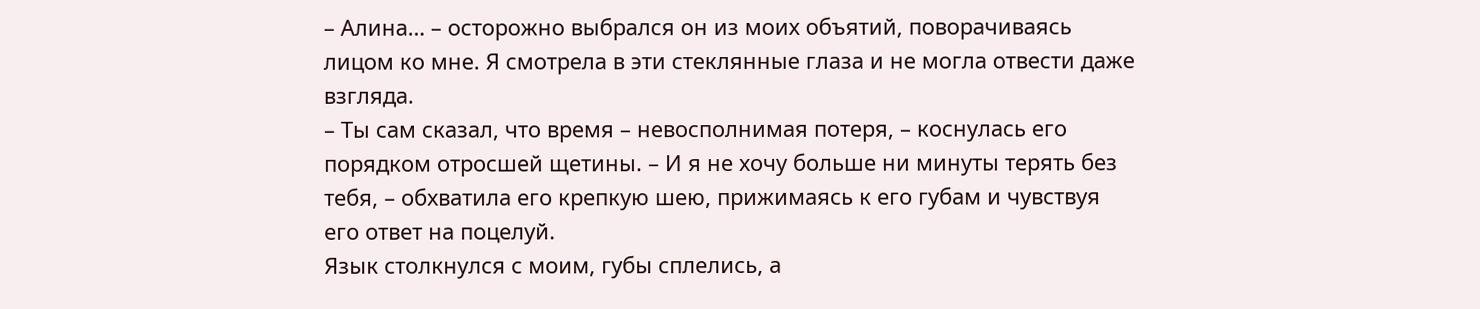– Алина… – осторожно выбрался он из моих объятий, поворачиваясь лицом ко мне. Я смотрела в эти стеклянные глаза и не могла отвести даже взгляда.
– Ты сам сказал, что время – невосполнимая потеря, – коснулась его порядком отросшей щетины. – И я не хочу больше ни минуты терять без тебя, – обхватила его крепкую шею, прижимаясь к его губам и чувствуя его ответ на поцелуй.
Язык столкнулся с моим, губы сплелись, а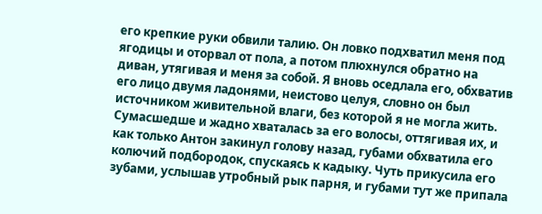его крепкие руки обвили талию. Он ловко подхватил меня под ягодицы и оторвал от пола, а потом плюхнулся обратно на диван, утягивая и меня за собой. Я вновь оседлала его, обхватив его лицо двумя ладонями, неистово целуя, словно он был источником живительной влаги, без которой я не могла жить. Сумасшедше и жадно хваталась за его волосы, оттягивая их, и как только Антон закинул голову назад, губами обхватила его колючий подбородок, спускаясь к кадыку. Чуть прикусила его зубами, услышав утробный рык парня, и губами тут же припала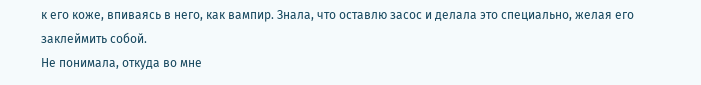к его коже, впиваясь в него, как вампир. Знала, что оставлю засос и делала это специально, желая его заклеймить собой.
Не понимала, откуда во мне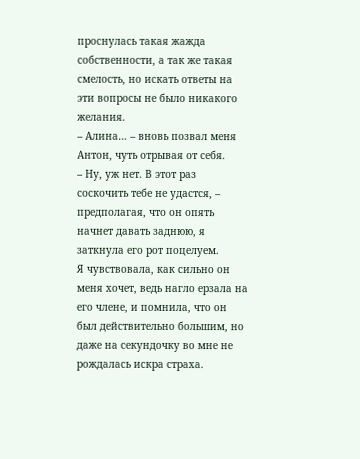проснулась такая жажда собственности, а так же такая смелость, но искать ответы на эти вопросы не было никакого желания.
– Алина… – вновь позвал меня Антон, чуть отрывая от себя.
– Ну, уж нет. В этот раз соскочить тебе не удастся, – предполагая, что он опять начнет давать заднюю, я заткнула его рот поцелуем.
Я чувствовала, как сильно он меня хочет, ведь нагло ерзала на его члене, и помнила, что он был действительно большим, но даже на секундочку во мне не рождалась искра страха.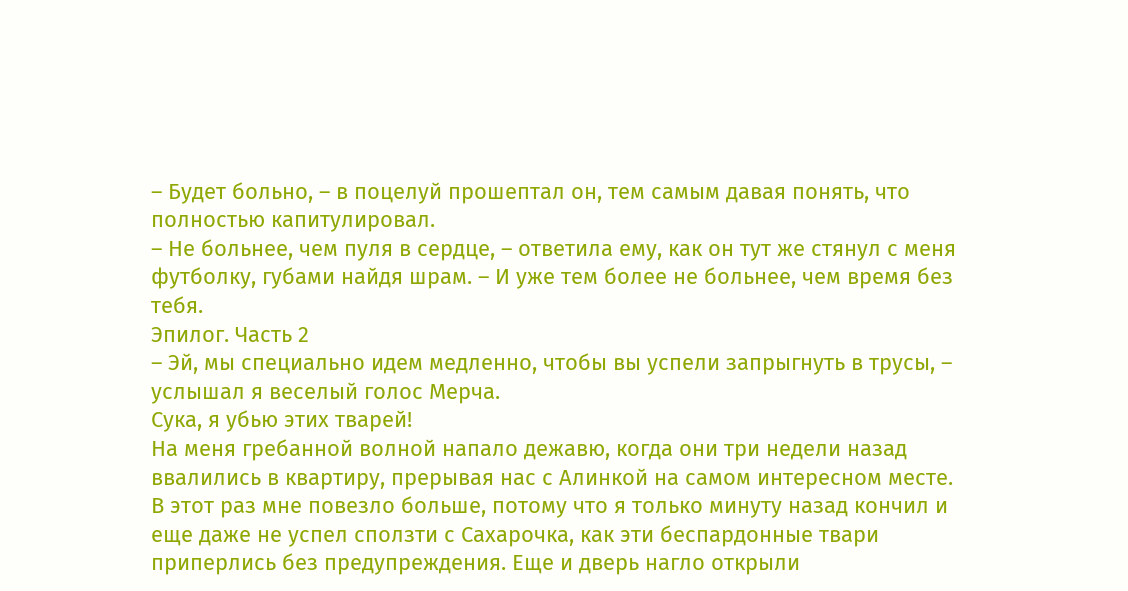– Будет больно, – в поцелуй прошептал он, тем самым давая понять, что полностью капитулировал.
– Не больнее, чем пуля в сердце, – ответила ему, как он тут же стянул с меня футболку, губами найдя шрам. – И уже тем более не больнее, чем время без тебя.
Эпилог. Часть 2
– Эй, мы специально идем медленно, чтобы вы успели запрыгнуть в трусы, – услышал я веселый голос Мерча.
Сука, я убью этих тварей!
На меня гребанной волной напало дежавю, когда они три недели назад ввалились в квартиру, прерывая нас с Алинкой на самом интересном месте.
В этот раз мне повезло больше, потому что я только минуту назад кончил и еще даже не успел сползти с Сахарочка, как эти беспардонные твари приперлись без предупреждения. Еще и дверь нагло открыли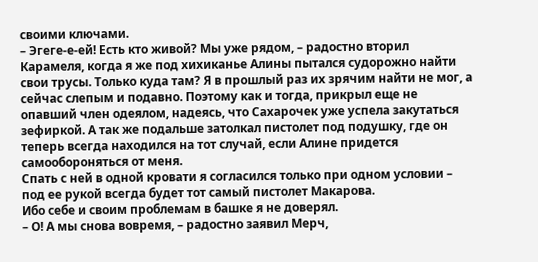своими ключами.
– Эгеге-е-ей! Есть кто живой? Мы уже рядом, – радостно вторил Карамеля, когда я же под хихиканье Алины пытался судорожно найти свои трусы. Только куда там? Я в прошлый раз их зрячим найти не мог, а сейчас слепым и подавно. Поэтому как и тогда, прикрыл еще не опавший член одеялом, надеясь, что Сахарочек уже успела закутаться зефиркой. А так же подальше затолкал пистолет под подушку, где он теперь всегда находился на тот случай, если Алине придется самообороняться от меня.
Спать с ней в одной кровати я согласился только при одном условии – под ее рукой всегда будет тот самый пистолет Макарова.
Ибо себе и своим проблемам в башке я не доверял.
– О! А мы снова вовремя, – радостно заявил Мерч,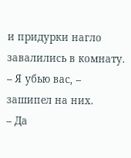и придурки нагло завалились в комнату.
– Я убью вас, – зашипел на них.
– Да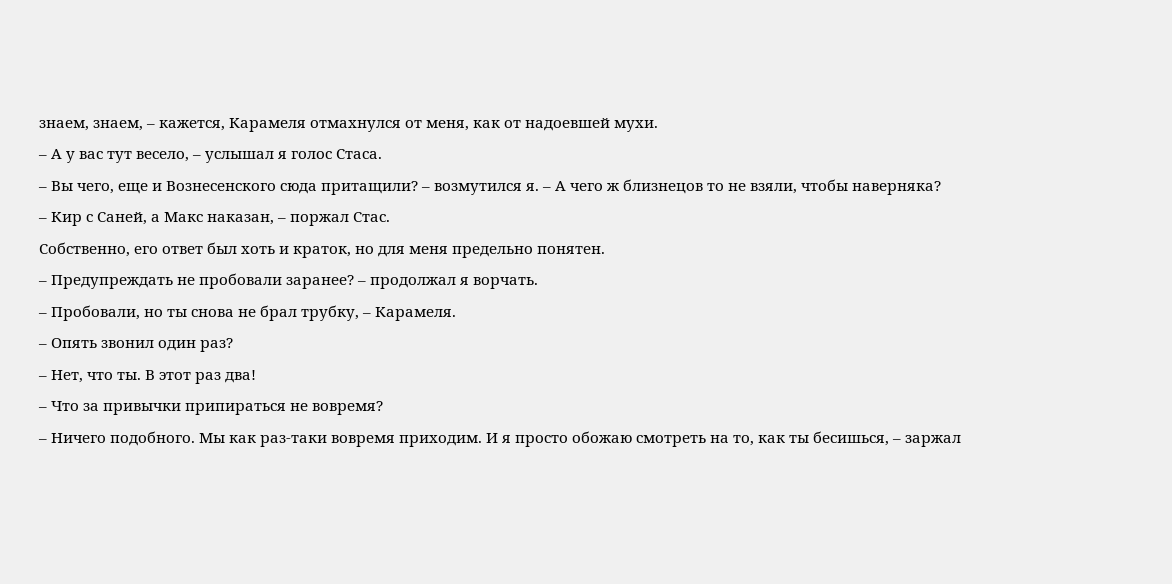знаем, знаем, – кажется, Карамеля отмахнулся от меня, как от надоевшей мухи.
– А у вас тут весело, – услышал я голос Стаса.
– Вы чего, еще и Вознесенского сюда притащили? – возмутился я. – А чего ж близнецов то не взяли, чтобы наверняка?
– Кир с Саней, а Макс наказан, – поржал Стас.
Собственно, его ответ был хоть и краток, но для меня предельно понятен.
– Предупреждать не пробовали заранее? – продолжал я ворчать.
– Пробовали, но ты снова не брал трубку, – Карамеля.
– Опять звонил один раз?
– Нет, что ты. В этот раз два!
– Что за привычки припираться не вовремя?
– Ничего подобного. Мы как раз-таки вовремя приходим. И я просто обожаю смотреть на то, как ты бесишься, – заржал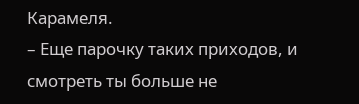Карамеля.
– Еще парочку таких приходов, и смотреть ты больше не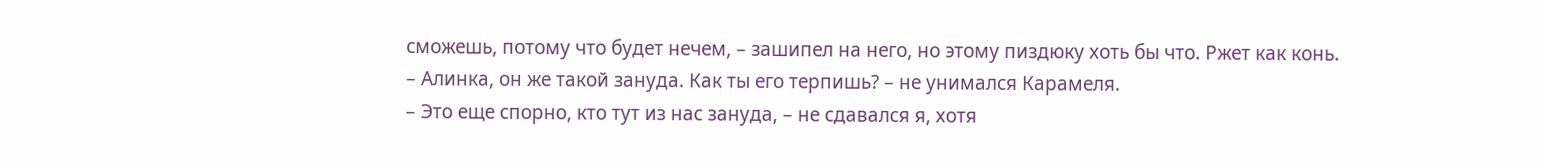сможешь, потому что будет нечем, – зашипел на него, но этому пиздюку хоть бы что. Ржет как конь.
– Алинка, он же такой зануда. Как ты его терпишь? – не унимался Карамеля.
– Это еще спорно, кто тут из нас зануда, – не сдавался я, хотя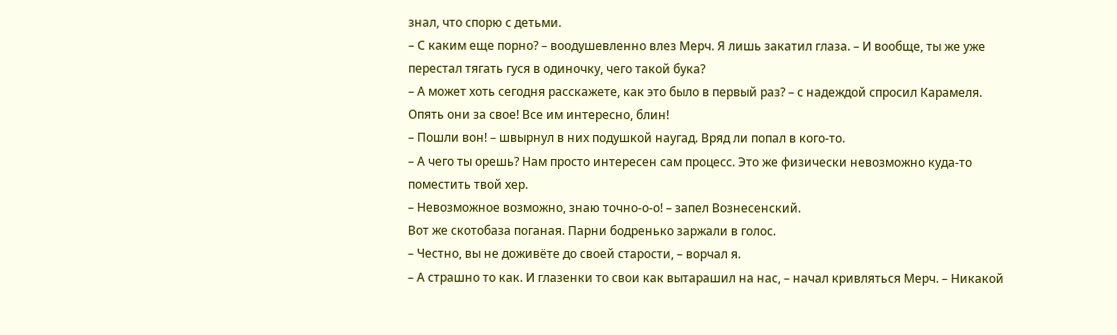знал, что спорю с детьми.
– С каким еще порно? – воодушевленно влез Мерч. Я лишь закатил глаза. – И вообще, ты же уже перестал тягать гуся в одиночку, чего такой бука?
– А может хоть сегодня расскажете, как это было в первый раз? – с надеждой спросил Карамеля.
Опять они за свое! Все им интересно, блин!
– Пошли вон! – швырнул в них подушкой наугад. Вряд ли попал в кого-то.
– А чего ты орешь? Нам просто интересен сам процесс. Это же физически невозможно куда-то поместить твой хер.
– Невозможное возможно, знаю точно-о-о! – запел Вознесенский.
Вот же скотобаза поганая. Парни бодренько заржали в голос.
– Честно, вы не доживёте до своей старости, – ворчал я.
– А страшно то как. И глазенки то свои как вытарашил на нас, – начал кривляться Мерч. – Никакой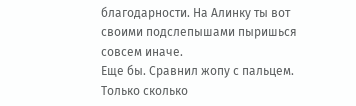благодарности. На Алинку ты вот своими подслепышами пыришься совсем иначе.
Еще бы. Сравнил жопу с пальцем. Только сколько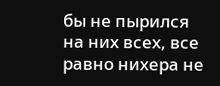бы не пырился на них всех, все равно нихера не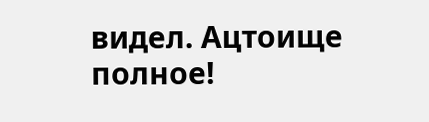видел. Ацтоище полное!